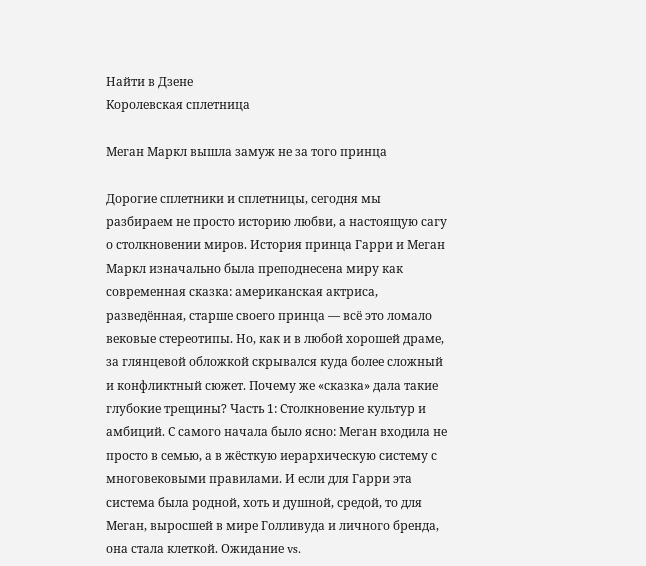Найти в Дзене
Королевская сплетница

Меган Маркл вышла замуж не за того принца

Дорогие сплетники и сплетницы, сегодня мы разбираем не просто историю любви, а настоящую сагу о столкновении миров. История принца Гарри и Меган Маркл изначально была преподнесена миру как современная сказка: американская актриса, разведённая, старше своего принца — всё это ломало вековые стереотипы. Но, как и в любой хорошей драме, за глянцевой обложкой скрывался куда более сложный и конфликтный сюжет. Почему же «сказка» дала такие глубокие трещины? Часть 1: Столкновение культур и амбиций. С самого начала было ясно: Меган входила не просто в семью, а в жёсткую иерархическую систему с многовековыми правилами. И если для Гарри эта система была родной, хоть и душной, средой, то для Меган, выросшей в мире Голливуда и личного бренда, она стала клеткой. Ожидание vs.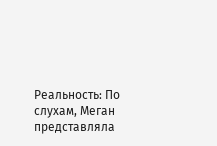Реальность: По слухам, Меган представляла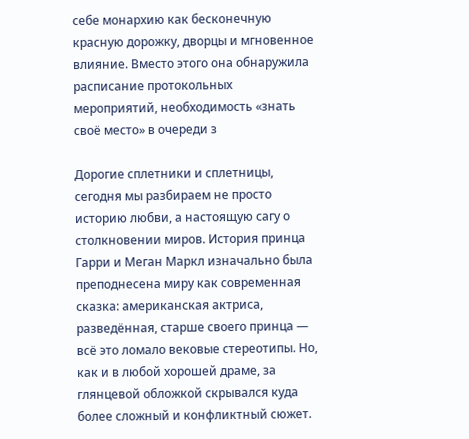себе монархию как бесконечную красную дорожку, дворцы и мгновенное влияние. Вместо этого она обнаружила расписание протокольных мероприятий, необходимость «знать своё место» в очереди з

Дорогие сплетники и сплетницы, сегодня мы разбираем не просто историю любви, а настоящую сагу о столкновении миров. История принца Гарри и Меган Маркл изначально была преподнесена миру как современная сказка: американская актриса, разведённая, старше своего принца — всё это ломало вековые стереотипы. Но, как и в любой хорошей драме, за глянцевой обложкой скрывался куда более сложный и конфликтный сюжет.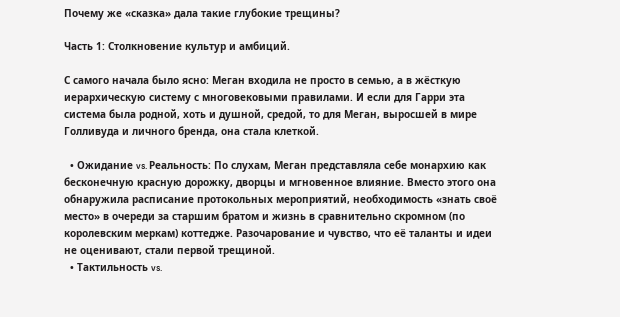Почему же «сказка» дала такие глубокие трещины?

Часть 1: Столкновение культур и амбиций.

С самого начала было ясно: Меган входила не просто в семью, а в жёсткую иерархическую систему с многовековыми правилами. И если для Гарри эта система была родной, хоть и душной, средой, то для Меган, выросшей в мире Голливуда и личного бренда, она стала клеткой.

  • Ожидание vs. Реальность: По слухам, Меган представляла себе монархию как бесконечную красную дорожку, дворцы и мгновенное влияние. Вместо этого она обнаружила расписание протокольных мероприятий, необходимость «знать своё место» в очереди за старшим братом и жизнь в сравнительно скромном (по королевским меркам) коттедже. Разочарование и чувство, что её таланты и идеи не оценивают, стали первой трещиной.
  • Тактильность vs.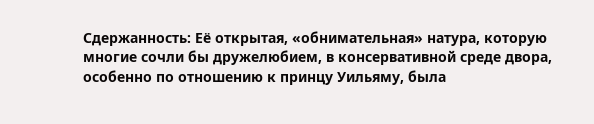Сдержанность: Её открытая, «обнимательная» натура, которую многие сочли бы дружелюбием, в консервативной среде двора, особенно по отношению к принцу Уильяму, была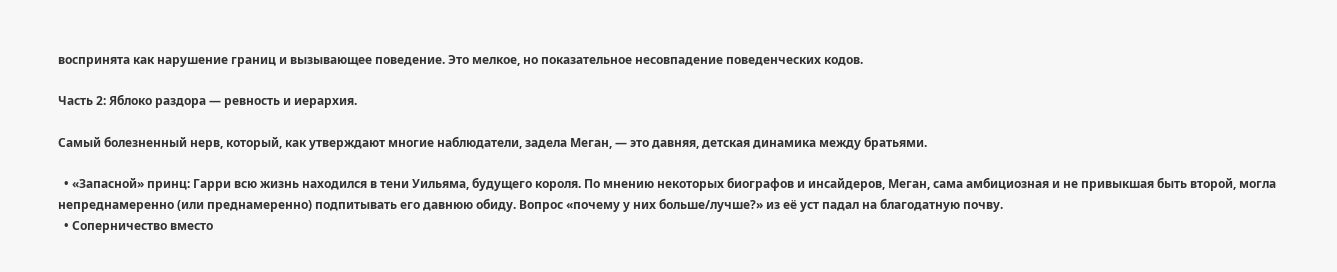воспринята как нарушение границ и вызывающее поведение. Это мелкое, но показательное несовпадение поведенческих кодов.

Часть 2: Яблоко раздора — ревность и иерархия.

Самый болезненный нерв, который, как утверждают многие наблюдатели, задела Меган, — это давняя, детская динамика между братьями.

  • «Запасной» принц: Гарри всю жизнь находился в тени Уильяма, будущего короля. По мнению некоторых биографов и инсайдеров, Меган, сама амбициозная и не привыкшая быть второй, могла непреднамеренно (или преднамеренно) подпитывать его давнюю обиду. Вопрос «почему у них больше/лучше?» из её уст падал на благодатную почву.
  • Соперничество вместо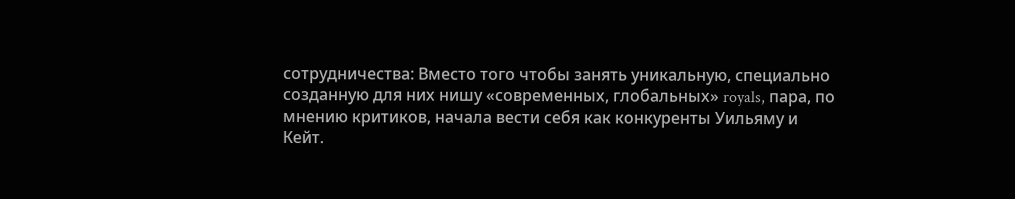сотрудничества: Вместо того чтобы занять уникальную, специально созданную для них нишу «современных, глобальных» royals, пара, по мнению критиков, начала вести себя как конкуренты Уильяму и Кейт.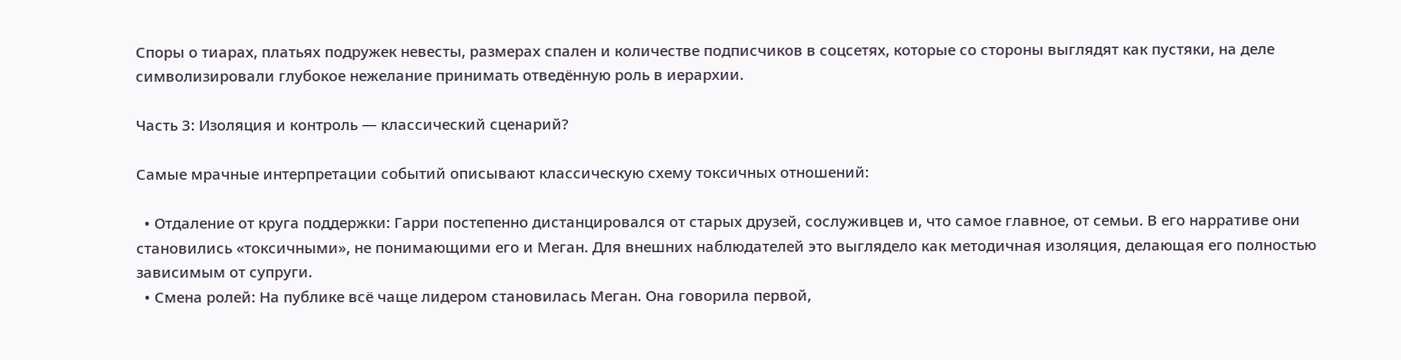Споры о тиарах, платьях подружек невесты, размерах спален и количестве подписчиков в соцсетях, которые со стороны выглядят как пустяки, на деле символизировали глубокое нежелание принимать отведённую роль в иерархии.

Часть 3: Изоляция и контроль — классический сценарий?

Самые мрачные интерпретации событий описывают классическую схему токсичных отношений:

  • Отдаление от круга поддержки: Гарри постепенно дистанцировался от старых друзей, сослуживцев и, что самое главное, от семьи. В его нарративе они становились «токсичными», не понимающими его и Меган. Для внешних наблюдателей это выглядело как методичная изоляция, делающая его полностью зависимым от супруги.
  • Смена ролей: На публике всё чаще лидером становилась Меган. Она говорила первой,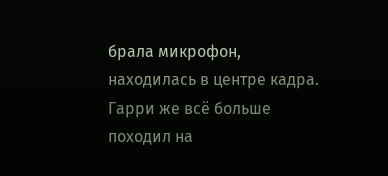брала микрофон, находилась в центре кадра. Гарри же всё больше походил на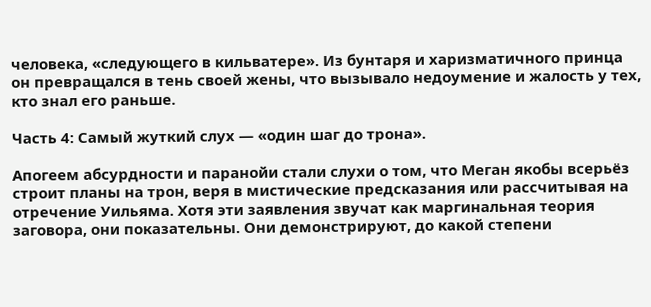человека, «следующего в кильватере». Из бунтаря и харизматичного принца он превращался в тень своей жены, что вызывало недоумение и жалость у тех, кто знал его раньше.

Часть 4: Самый жуткий слух — «один шаг до трона».

Апогеем абсурдности и паранойи стали слухи о том, что Меган якобы всерьёз строит планы на трон, веря в мистические предсказания или рассчитывая на отречение Уильяма. Хотя эти заявления звучат как маргинальная теория заговора, они показательны. Они демонстрируют, до какой степени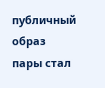публичный образ пары стал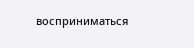восприниматься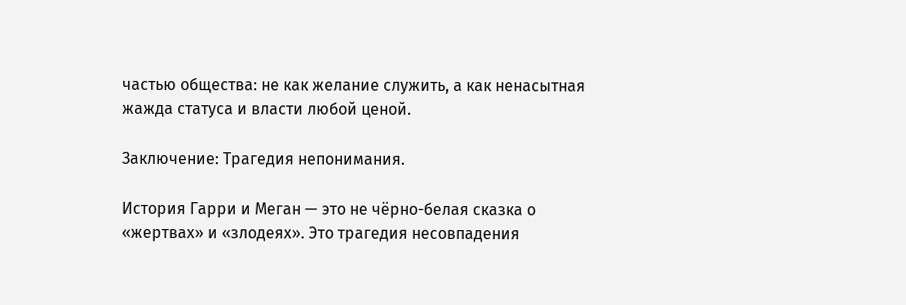частью общества: не как желание служить, а как ненасытная жажда статуса и власти любой ценой.

Заключение: Трагедия непонимания.

История Гарри и Меган — это не чёрно-белая сказка о «жертвах» и «злодеях». Это трагедия несовпадения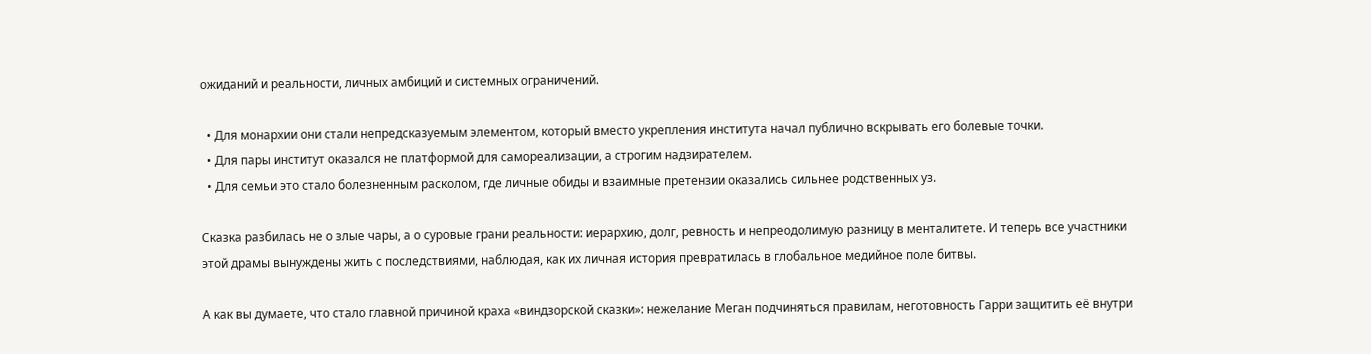ожиданий и реальности, личных амбиций и системных ограничений.

  • Для монархии они стали непредсказуемым элементом, который вместо укрепления института начал публично вскрывать его болевые точки.
  • Для пары институт оказался не платформой для самореализации, а строгим надзирателем.
  • Для семьи это стало болезненным расколом, где личные обиды и взаимные претензии оказались сильнее родственных уз.

Сказка разбилась не о злые чары, а о суровые грани реальности: иерархию, долг, ревность и непреодолимую разницу в менталитете. И теперь все участники этой драмы вынуждены жить с последствиями, наблюдая, как их личная история превратилась в глобальное медийное поле битвы.

А как вы думаете, что стало главной причиной краха «виндзорской сказки»: нежелание Меган подчиняться правилам, неготовность Гарри защитить её внутри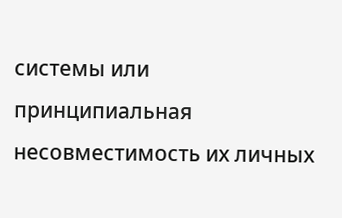системы или принципиальная несовместимость их личных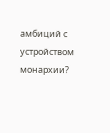амбиций с устройством монархии?